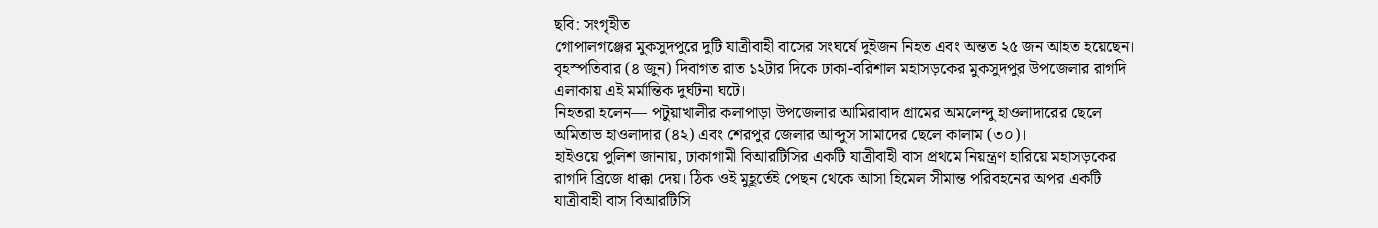ছবি: সংগৃহীত
গোপালগঞ্জের মুকসুদপুরে দুটি যাত্রীবাহী বাসের সংঘর্ষে দুইজন নিহত এবং অন্তত ২৫ জন আহত হয়েছেন। বৃহস্পতিবার (৪ জুন) দিবাগত রাত ১২টার দিকে ঢাকা-বরিশাল মহাসড়কের মুকসুদপুর উপজেলার রাগদি এলাকায় এই মর্মান্তিক দুর্ঘটনা ঘটে।
নিহতরা হলেন— পটুয়াখালীর কলাপাড়া উপজেলার আমিরাবাদ গ্রামের অমলেন্দু হাওলাদারের ছেলে অমিতাভ হাওলাদার (৪২) এবং শেরপুর জেলার আব্দুস সামাদের ছেলে কালাম (৩০)।
হাইওয়ে পুলিশ জানায়, ঢাকাগামী বিআরটিসির একটি যাত্রীবাহী বাস প্রথমে নিয়ন্ত্রণ হারিয়ে মহাসড়কের রাগদি ব্রিজে ধাক্কা দেয়। ঠিক ওই মুহূর্তেই পেছন থেকে আসা হিমেল সীমান্ত পরিবহনের অপর একটি যাত্রীবাহী বাস বিআরটিসি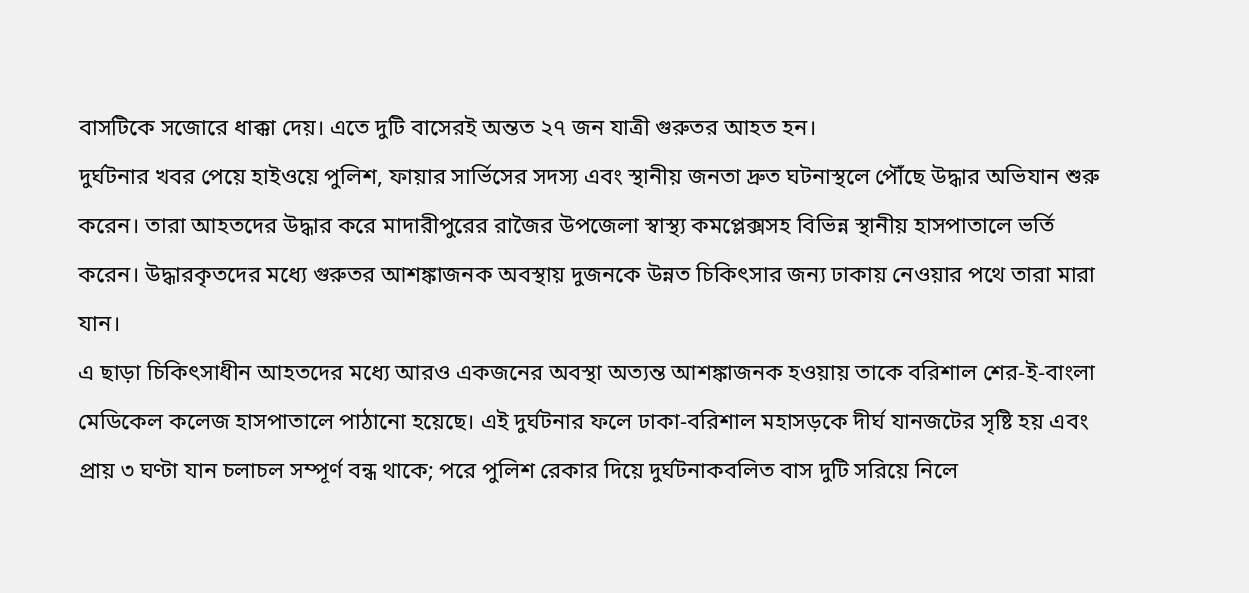বাসটিকে সজোরে ধাক্কা দেয়। এতে দুটি বাসেরই অন্তত ২৭ জন যাত্রী গুরুতর আহত হন।
দুর্ঘটনার খবর পেয়ে হাইওয়ে পুলিশ, ফায়ার সার্ভিসের সদস্য এবং স্থানীয় জনতা দ্রুত ঘটনাস্থলে পৌঁছে উদ্ধার অভিযান শুরু করেন। তারা আহতদের উদ্ধার করে মাদারীপুরের রাজৈর উপজেলা স্বাস্থ্য কমপ্লেক্সসহ বিভিন্ন স্থানীয় হাসপাতালে ভর্তি করেন। উদ্ধারকৃতদের মধ্যে গুরুতর আশঙ্কাজনক অবস্থায় দুজনকে উন্নত চিকিৎসার জন্য ঢাকায় নেওয়ার পথে তারা মারা যান।
এ ছাড়া চিকিৎসাধীন আহতদের মধ্যে আরও একজনের অবস্থা অত্যন্ত আশঙ্কাজনক হওয়ায় তাকে বরিশাল শের-ই-বাংলা মেডিকেল কলেজ হাসপাতালে পাঠানো হয়েছে। এই দুর্ঘটনার ফলে ঢাকা-বরিশাল মহাসড়কে দীর্ঘ যানজটের সৃষ্টি হয় এবং প্রায় ৩ ঘণ্টা যান চলাচল সম্পূর্ণ বন্ধ থাকে; পরে পুলিশ রেকার দিয়ে দুর্ঘটনাকবলিত বাস দুটি সরিয়ে নিলে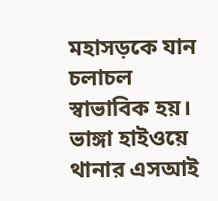মহাসড়কে যান চলাচল স্বাভাবিক হয়।
ভাঙ্গা হাইওয়ে থানার এসআই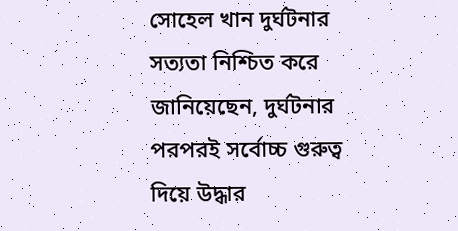সোহেল খান দুর্ঘটনার সত্যতা নিশ্চিত করে জানিয়েছেন, দুর্ঘটনার পরপরই সর্বোচ্চ গুরুত্ব দিয়ে উদ্ধার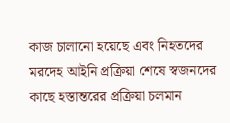কাজ চালানো হয়েছে এবং নিহতদের মরদেহ আইনি প্রক্রিয়া শেষে স্বজনদের কাছে হস্তান্তরের প্রক্রিয়া চলমান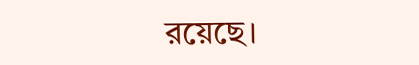রয়েছে।